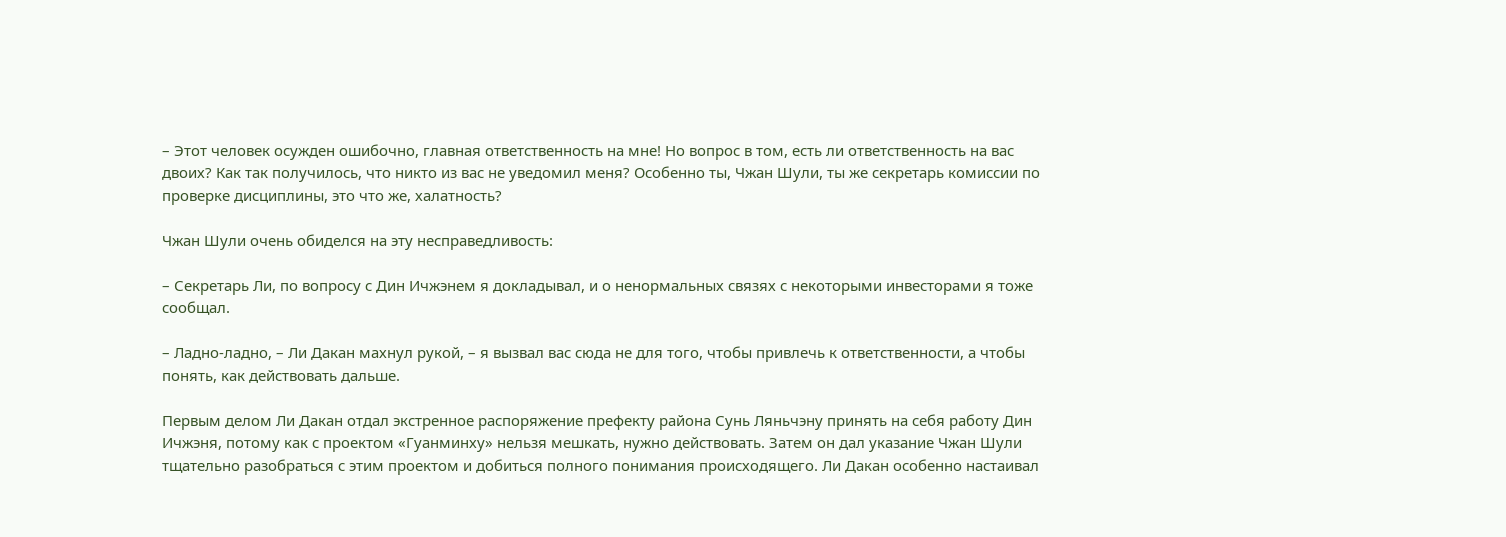– Этот человек осужден ошибочно, главная ответственность на мне! Но вопрос в том, есть ли ответственность на вас двоих? Как так получилось, что никто из вас не уведомил меня? Особенно ты, Чжан Шули, ты же секретарь комиссии по проверке дисциплины, это что же, халатность?

Чжан Шули очень обиделся на эту несправедливость:

– Секретарь Ли, по вопросу с Дин Ичжэнем я докладывал, и о ненормальных связях с некоторыми инвесторами я тоже сообщал.

– Ладно-ладно, – Ли Дакан махнул рукой, – я вызвал вас сюда не для того, чтобы привлечь к ответственности, а чтобы понять, как действовать дальше.

Первым делом Ли Дакан отдал экстренное распоряжение префекту района Сунь Ляньчэну принять на себя работу Дин Ичжэня, потому как с проектом «Гуанминху» нельзя мешкать, нужно действовать. Затем он дал указание Чжан Шули тщательно разобраться с этим проектом и добиться полного понимания происходящего. Ли Дакан особенно настаивал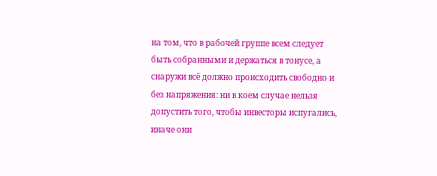на том, что в рабочей группе всем следует быть собранными и держаться в тонусе, а снаружи всё должно происходить свободно и без напряжения: ни в коем случае нельзя допустить того, чтобы инвесторы испугались, иначе они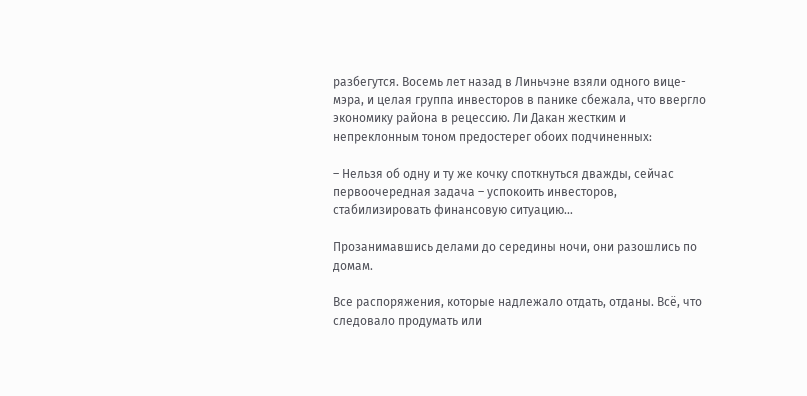разбегутся. Восемь лет назад в Линьчэне взяли одного вице-мэра, и целая группа инвесторов в панике сбежала, что ввергло экономику района в рецессию. Ли Дакан жестким и непреклонным тоном предостерег обоих подчиненных:

– Нельзя об одну и ту же кочку споткнуться дважды, сейчас первоочередная задача – успокоить инвесторов, стабилизировать финансовую ситуацию…

Прозанимавшись делами до середины ночи, они разошлись по домам.

Все распоряжения, которые надлежало отдать, отданы. Всё, что следовало продумать или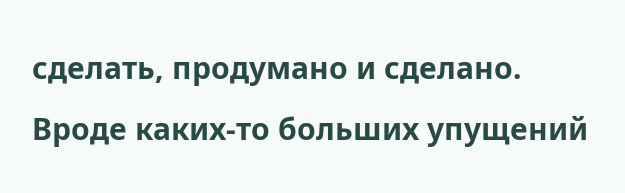сделать, продумано и сделано. Вроде каких-то больших упущений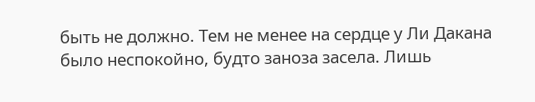быть не должно. Тем не менее на сердце у Ли Дакана было неспокойно, будто заноза засела. Лишь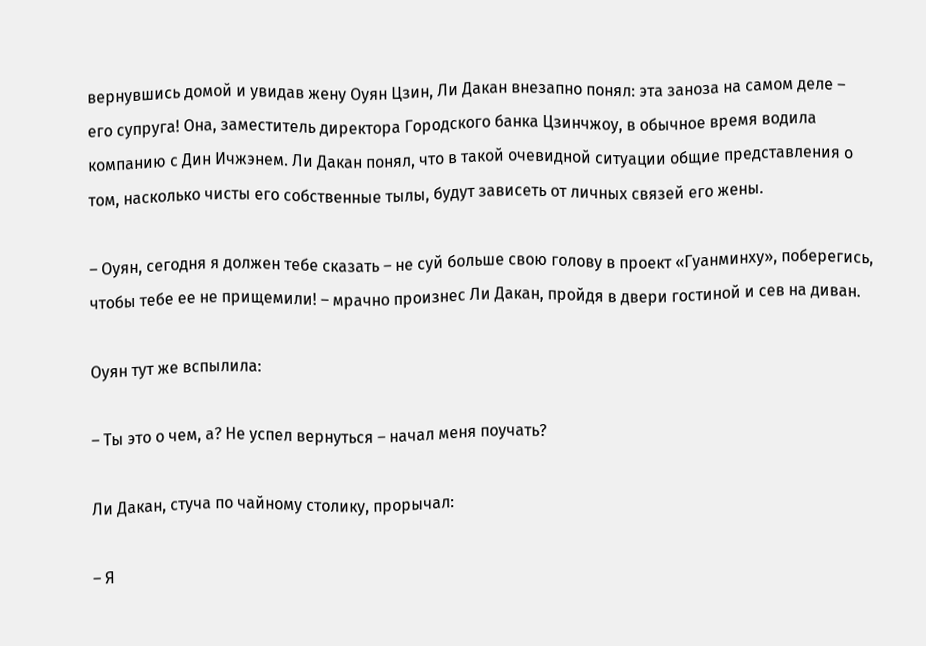вернувшись домой и увидав жену Оуян Цзин, Ли Дакан внезапно понял: эта заноза на самом деле – его супруга! Она, заместитель директора Городского банка Цзинчжоу, в обычное время водила компанию с Дин Ичжэнем. Ли Дакан понял, что в такой очевидной ситуации общие представления о том, насколько чисты его собственные тылы, будут зависеть от личных связей его жены.

– Оуян, сегодня я должен тебе сказать – не суй больше свою голову в проект «Гуанминху», поберегись, чтобы тебе ее не прищемили! – мрачно произнес Ли Дакан, пройдя в двери гостиной и сев на диван.

Оуян тут же вспылила:

– Ты это о чем, а? Не успел вернуться – начал меня поучать?

Ли Дакан, стуча по чайному столику, прорычал:

– Я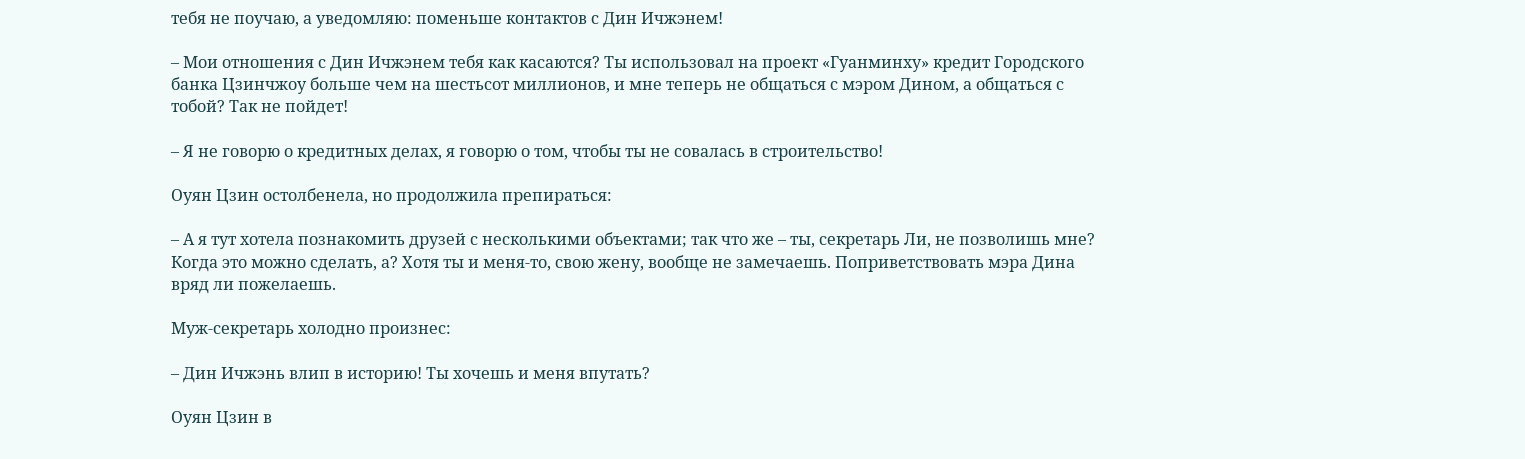тебя не поучаю, а уведомляю: поменьше контактов с Дин Ичжэнем!

– Мои отношения с Дин Ичжэнем тебя как касаются? Ты использовал на проект «Гуанминху» кредит Городского банка Цзинчжоу больше чем на шестьсот миллионов, и мне теперь не общаться с мэром Дином, а общаться с тобой? Так не пойдет!

– Я не говорю о кредитных делах, я говорю о том, чтобы ты не совалась в строительство!

Оуян Цзин остолбенела, но продолжила препираться:

– А я тут хотела познакомить друзей с несколькими объектами; так что же – ты, секретарь Ли, не позволишь мне? Когда это можно сделать, а? Хотя ты и меня-то, свою жену, вообще не замечаешь. Поприветствовать мэра Дина вряд ли пожелаешь.

Муж-секретарь холодно произнес:

– Дин Ичжэнь влип в историю! Ты хочешь и меня впутать?

Оуян Цзин в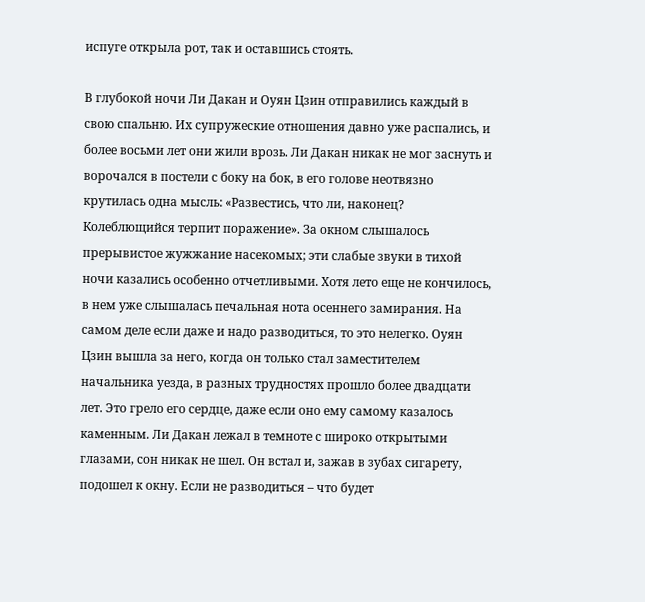испуге открыла рот, так и оставшись стоять.

В глубокой ночи Ли Дакан и Оуян Цзин отправились каждый в свою спальню. Их супружеские отношения давно уже распались, и более восьми лет они жили врозь. Ли Дакан никак не мог заснуть и ворочался в постели с боку на бок, в его голове неотвязно крутилась одна мысль: «Развестись, что ли, наконец? Колеблющийся терпит поражение». За окном слышалось прерывистое жужжание насекомых; эти слабые звуки в тихой ночи казались особенно отчетливыми. Хотя лето еще не кончилось, в нем уже слышалась печальная нота осеннего замирания. На самом деле если даже и надо разводиться, то это нелегко. Оуян Цзин вышла за него, когда он только стал заместителем начальника уезда, в разных трудностях прошло более двадцати лет. Это грело его сердце, даже если оно ему самому казалось каменным. Ли Дакан лежал в темноте с широко открытыми глазами, сон никак не шел. Он встал и, зажав в зубах сигарету, подошел к окну. Если не разводиться – что будет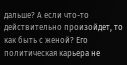дальше? А если что-то действительно произойдет, то как быть с женой? Его политическая карьера не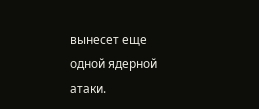вынесет еще одной ядерной атаки.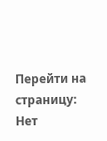Перейти на страницу:
Нет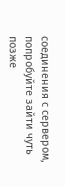соединения с сервером, попробуйте зайти чуть позже